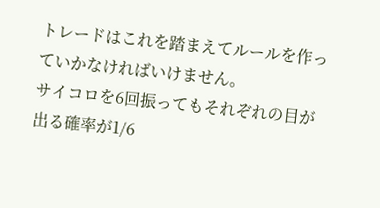トレードはこれを踏まえてルールを作っていかなければいけません。
サイコロを6回振ってもそれぞれの目が出る確率が1/6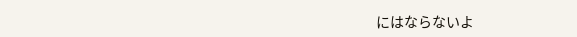にはならないよ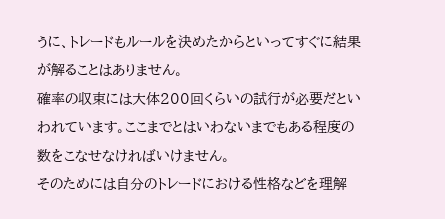うに、トレードもルールを決めたからといってすぐに結果が解ることはありません。
確率の収束には大体200回くらいの試行が必要だといわれています。ここまでとはいわないまでもある程度の数をこなせなければいけません。
そのためには自分のトレードにおける性格などを理解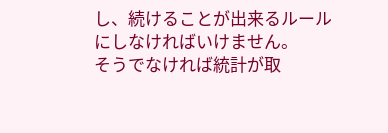し、続けることが出来るルールにしなければいけません。
そうでなければ統計が取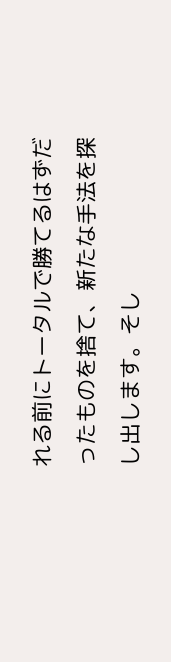れる前にトータルで勝てるはずだったものを捨て、新たな手法を探し出します。そし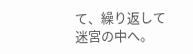て、繰り返して迷宮の中へ。